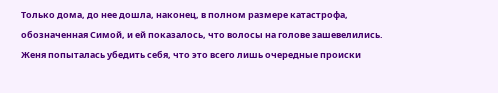Только дома, до нее дошла, наконец, в полном размере катастрофа, обозначенная Симой, и ей показалось, что волосы на голове зашевелились. Женя попыталась убедить себя, что это всего лишь очередные происки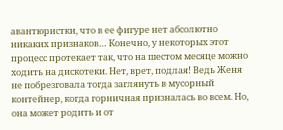авантюристки, что в ее фигуре нет абсолютно никаких признаков… Конечно, у некоторых этот процесс протекает так, что на шестом месяце можно ходить на дискотеки. Нет, врет, подлая! Ведь Женя не побрезговала тогда заглянуть в мусорный контейнер, когда горничная призналась во всем. Но, она может родить и от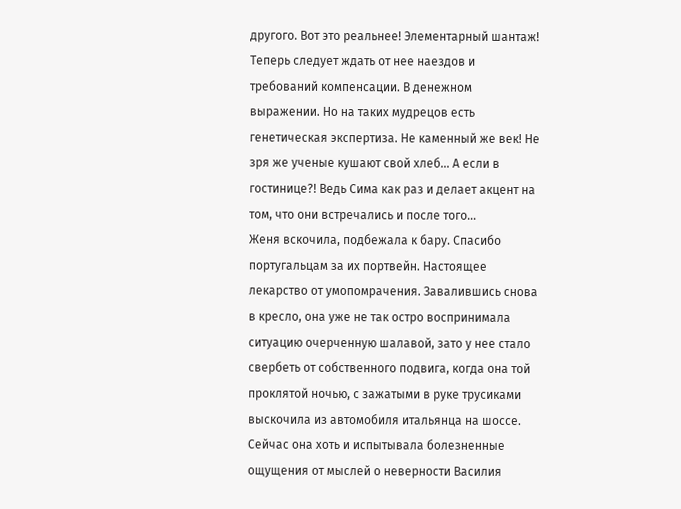другого. Вот это реальнее! Элементарный шантаж! Теперь следует ждать от нее наездов и требований компенсации. В денежном выражении. Но на таких мудрецов есть генетическая экспертиза. Не каменный же век! Не зря же ученые кушают свой хлеб… А если в гостинице?! Ведь Сима как раз и делает акцент на том, что они встречались и после того…
Женя вскочила, подбежала к бару. Спасибо португальцам за их портвейн. Настоящее лекарство от умопомрачения. Завалившись снова в кресло, она уже не так остро воспринимала ситуацию очерченную шалавой, зато у нее стало свербеть от собственного подвига, когда она той проклятой ночью, с зажатыми в руке трусиками выскочила из автомобиля итальянца на шоссе. Сейчас она хоть и испытывала болезненные ощущения от мыслей о неверности Василия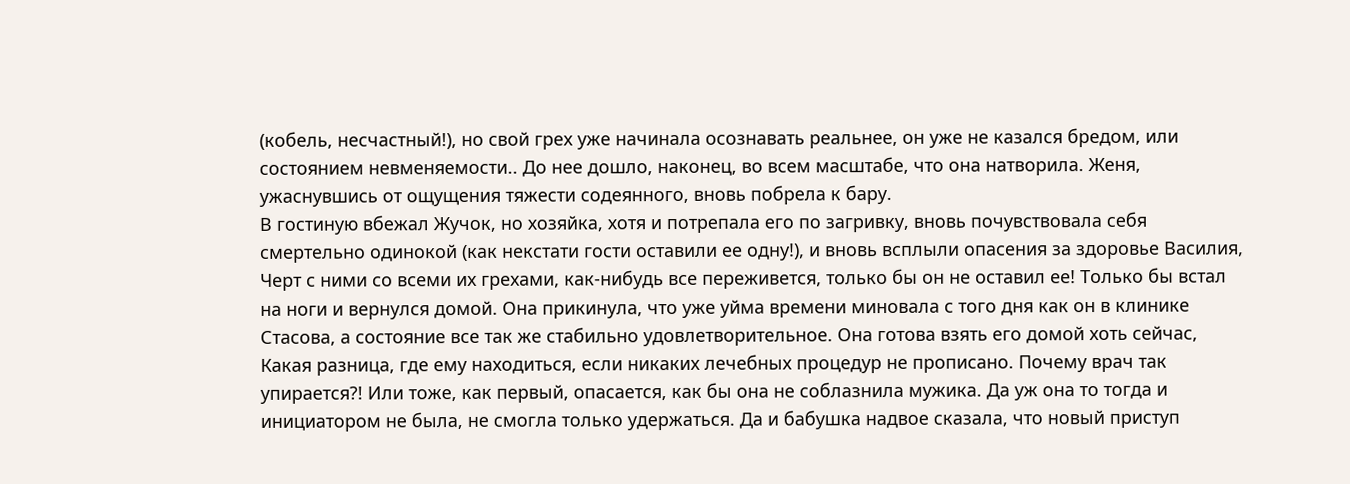(кобель, несчастный!), но свой грех уже начинала осознавать реальнее, он уже не казался бредом, или состоянием невменяемости.. До нее дошло, наконец, во всем масштабе, что она натворила. Женя, ужаснувшись от ощущения тяжести содеянного, вновь побрела к бару.
В гостиную вбежал Жучок, но хозяйка, хотя и потрепала его по загривку, вновь почувствовала себя смертельно одинокой (как некстати гости оставили ее одну!), и вновь всплыли опасения за здоровье Василия, Черт с ними со всеми их грехами, как-нибудь все переживется, только бы он не оставил ее! Только бы встал на ноги и вернулся домой. Она прикинула, что уже уйма времени миновала с того дня как он в клинике Стасова, а состояние все так же стабильно удовлетворительное. Она готова взять его домой хоть сейчас, Какая разница, где ему находиться, если никаких лечебных процедур не прописано. Почему врач так упирается?! Или тоже, как первый, опасается, как бы она не соблазнила мужика. Да уж она то тогда и инициатором не была, не смогла только удержаться. Да и бабушка надвое сказала, что новый приступ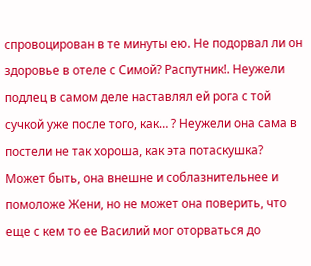спровоцирован в те минуты ею. Не подорвал ли он здоровье в отеле с Симой? Распутник!. Неужели подлец в самом деле наставлял ей рога с той сучкой уже после того, как… ? Неужели она сама в постели не так хороша, как эта потаскушка? Может быть, она внешне и соблазнительнее и помоложе Жени, но не может она поверить, что еще с кем то ее Василий мог оторваться до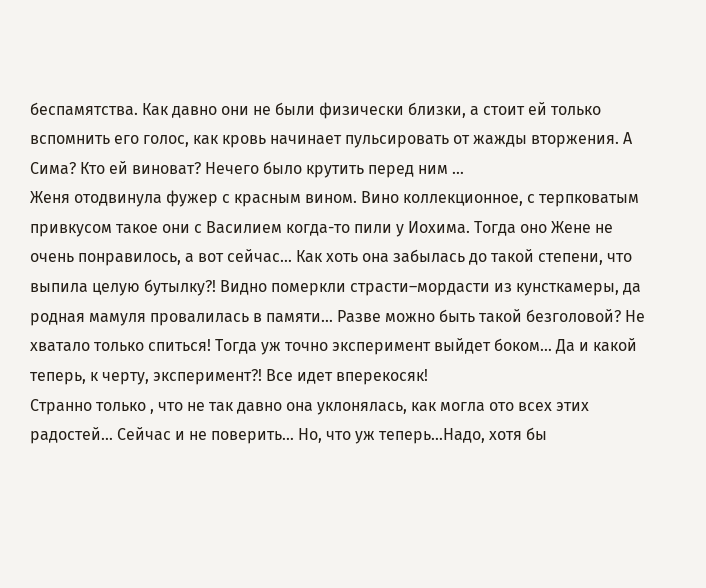беспамятства. Как давно они не были физически близки, а стоит ей только вспомнить его голос, как кровь начинает пульсировать от жажды вторжения. А Сима? Кто ей виноват? Нечего было крутить перед ним …
Женя отодвинула фужер с красным вином. Вино коллекционное, с терпковатым привкусом такое они с Василием когда-то пили у Иохима. Тогда оно Жене не очень понравилось, а вот сейчас… Как хоть она забылась до такой степени, что выпила целую бутылку?! Видно померкли страсти–мордасти из кунсткамеры, да родная мамуля провалилась в памяти… Разве можно быть такой безголовой? Не хватало только спиться! Тогда уж точно эксперимент выйдет боком… Да и какой теперь, к черту, эксперимент?! Все идет вперекосяк!
Странно только , что не так давно она уклонялась, как могла ото всех этих радостей… Сейчас и не поверить… Но, что уж теперь…Надо, хотя бы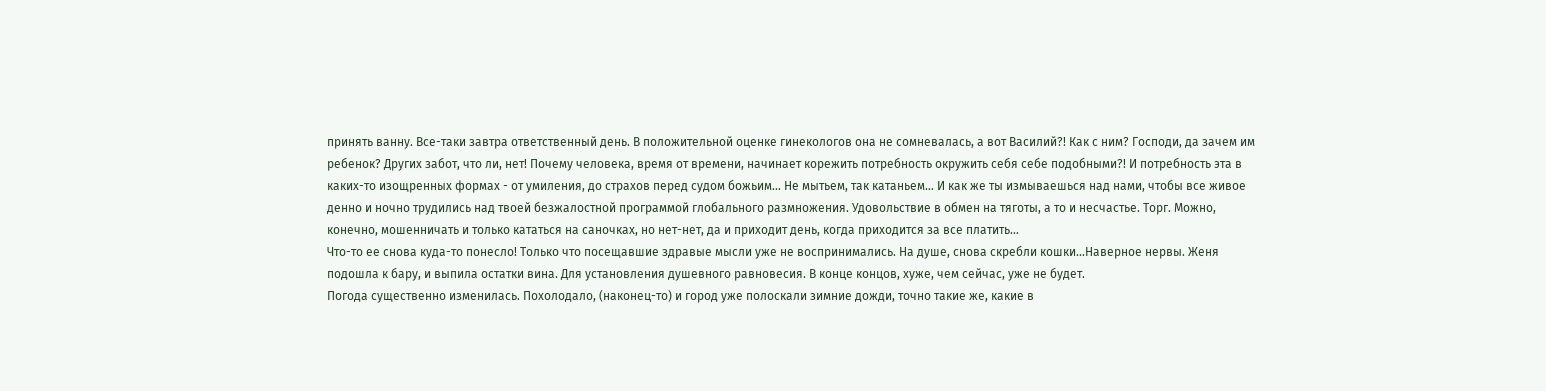принять ванну. Все-таки завтра ответственный день. В положительной оценке гинекологов она не сомневалась, а вот Василий?! Как с ним? Господи, да зачем им ребенок? Других забот, что ли, нет! Почему человека, время от времени, начинает корежить потребность окружить себя себе подобными?! И потребность эта в каких-то изощренных формах - от умиления, до страхов перед судом божьим… Не мытьем, так катаньем… И как же ты измываешься над нами, чтобы все живое денно и ночно трудились над твоей безжалостной программой глобального размножения. Удовольствие в обмен на тяготы, а то и несчастье. Торг. Можно, конечно, мошенничать и только кататься на саночках, но нет-нет, да и приходит день, когда приходится за все платить…
Что-то ее снова куда-то понесло! Только что посещавшие здравые мысли уже не воспринимались. На душе, снова скребли кошки…Наверное нервы. Женя подошла к бару, и выпила остатки вина. Для установления душевного равновесия. В конце концов, хуже, чем сейчас, уже не будет.
Погода существенно изменилась. Похолодало, (наконец-то) и город уже полоскали зимние дожди, точно такие же, какие в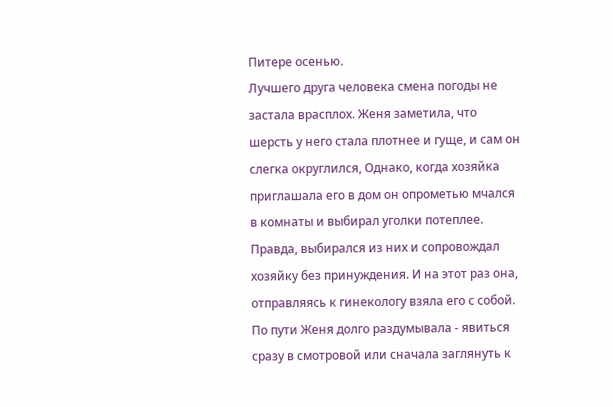Питере осенью.
Лучшего друга человека смена погоды не застала врасплох. Женя заметила, что шерсть у него стала плотнее и гуще, и сам он слегка округлился, Однако, когда хозяйка приглашала его в дом он опрометью мчался в комнаты и выбирал уголки потеплее. Правда, выбирался из них и сопровождал хозяйку без принуждения. И на этот раз она, отправляясь к гинекологу взяла его с собой. По пути Женя долго раздумывала - явиться сразу в смотровой или сначала заглянуть к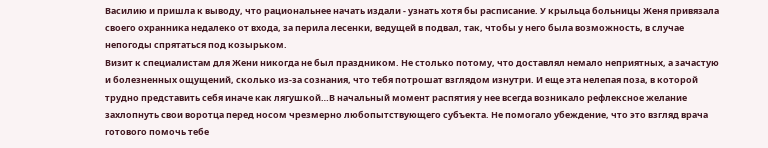Василию и пришла к выводу, что рациональнее начать издали - узнать хотя бы расписание. У крыльца больницы Женя привязала своего охранника недалеко от входа, за перила лесенки, ведущей в подвал, так, чтобы у него была возможность, в случае непогоды спрятаться под козырьком.
Визит к специалистам для Жени никогда не был праздником. Не столько потому, что доставлял немало неприятных, а зачастую и болезненных ощущений, сколько из-за сознания, что тебя потрошат взглядом изнутри. И еще эта нелепая поза, в которой трудно представить себя иначе как лягушкой…В начальный момент распятия у нее всегда возникало рефлексное желание захлопнуть свои воротца перед носом чрезмерно любопытствующего субъекта. Не помогало убеждение, что это взгляд врача готового помочь тебе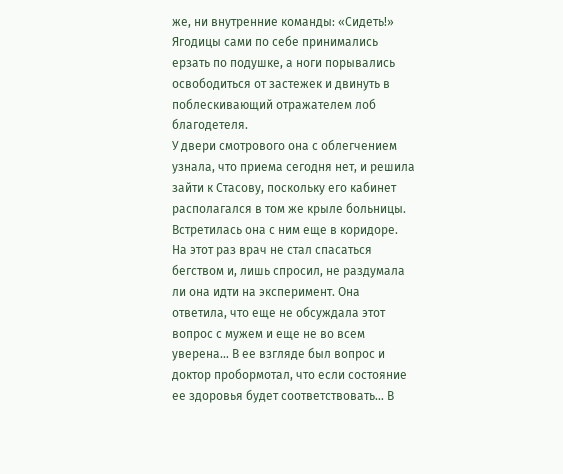же, ни внутренние команды: «Сидеть!» Ягодицы сами по себе принимались ерзать по подушке, а ноги порывались освободиться от застежек и двинуть в поблескивающий отражателем лоб благодетеля.
У двери смотрового она с облегчением узнала, что приема сегодня нет, и решила зайти к Стасову, поскольку его кабинет располагался в том же крыле больницы. Встретилась она с ним еще в коридоре.
На этот раз врач не стал спасаться бегством и, лишь спросил, не раздумала ли она идти на эксперимент. Она ответила, что еще не обсуждала этот вопрос с мужем и еще не во всем уверена… В ее взгляде был вопрос и доктор пробормотал, что если состояние ее здоровья будет соответствовать… В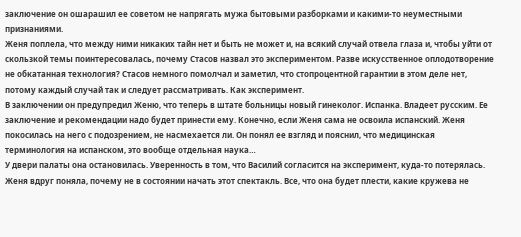заключение он ошарашил ее советом не напрягать мужа бытовыми разборками и какими-то неуместными признаниями.
Женя поплела, что между ними никаких тайн нет и быть не может и, на всякий случай отвела глаза и, чтобы уйти от скользкой темы поинтересовалась, почему Стасов назвал это экспериментом. Разве искусственное оплодотворение не обкатанная технология? Стасов немного помолчал и заметил, что стопроцентной гарантии в этом деле нет, потому каждый случай так и следует рассматривать. Как эксперимент.
В заключении он предупредил Женю, что теперь в штате больницы новый гинеколог. Испанка. Владеет русским. Ее заключение и рекомендации надо будет принести ему. Конечно, если Женя сама не освоила испанский. Женя покосилась на него с подозрением, не насмехается ли. Он понял ее взгляд и пояснил, что медицинская терминология на испанском, это вообще отдельная наука…
У двери палаты она остановилась. Уверенность в том, что Василий согласится на эксперимент, куда-то потерялась. Женя вдруг поняла, почему не в состоянии начать этот спектакль. Все, что она будет плести, какие кружева не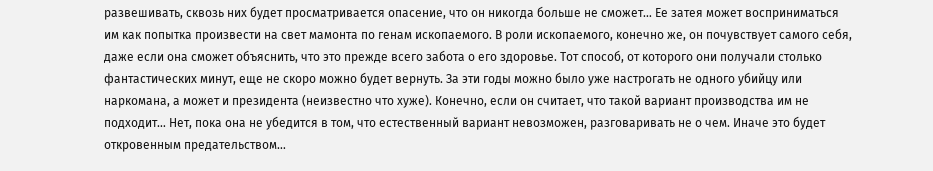развешивать, сквозь них будет просматривается опасение, что он никогда больше не сможет… Ее затея может восприниматься им как попытка произвести на свет мамонта по генам ископаемого. В роли ископаемого, конечно же, он почувствует самого себя, даже если она сможет объяснить, что это прежде всего забота о его здоровье. Тот способ, от которого они получали столько фантастических минут, еще не скоро можно будет вернуть. За эти годы можно было уже настрогать не одного убийцу или наркомана, а может и президента (неизвестно что хуже). Конечно, если он считает, что такой вариант производства им не подходит… Нет, пока она не убедится в том, что естественный вариант невозможен, разговаривать не о чем. Иначе это будет откровенным предательством…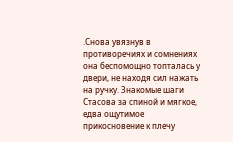.Снова увязнув в противоречиях и сомнениях она беспомощно топталась у двери, не находя сил нажать на ручку. Знакомые шаги Стасова за спиной и мягкое, едва ощутимое прикосновение к плечу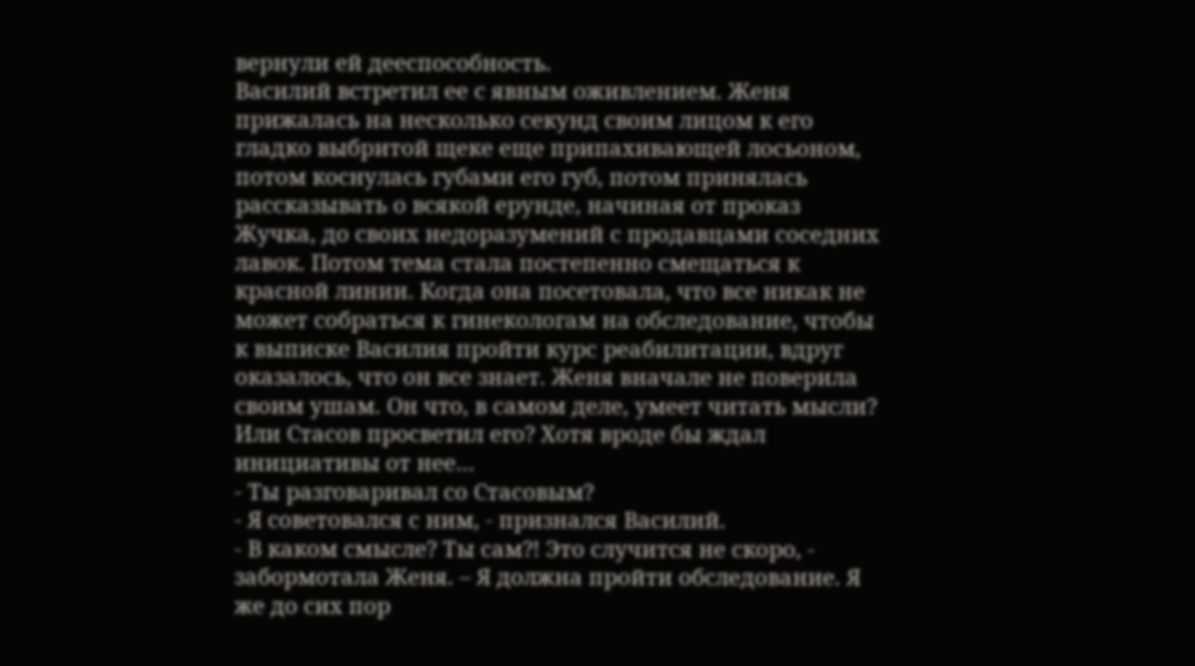вернули ей дееспособность.
Василий встретил ее с явным оживлением. Женя прижалась на несколько секунд своим лицом к его гладко выбритой щеке еще припахивающей лосьоном, потом коснулась губами его губ, потом принялась рассказывать о всякой ерунде, начиная от проказ Жучка, до своих недоразумений с продавцами соседних лавок. Потом тема стала постепенно смещаться к красной линии. Когда она посетовала, что все никак не может собраться к гинекологам на обследование, чтобы к выписке Василия пройти курс реабилитации, вдруг оказалось, что он все знает. Женя вначале не поверила своим ушам. Он что, в самом деле, умеет читать мысли? Или Стасов просветил его? Хотя вроде бы ждал инициативы от нее…
- Ты разговаривал со Стасовым?
- Я советовался с ним, - признался Василий.
- В каком смысле? Ты сам?! Это случится не скоро, - забормотала Женя. – Я должна пройти обследование. Я же до сих пор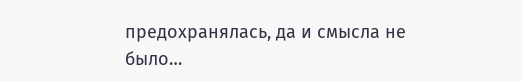предохранялась, да и смысла не было…